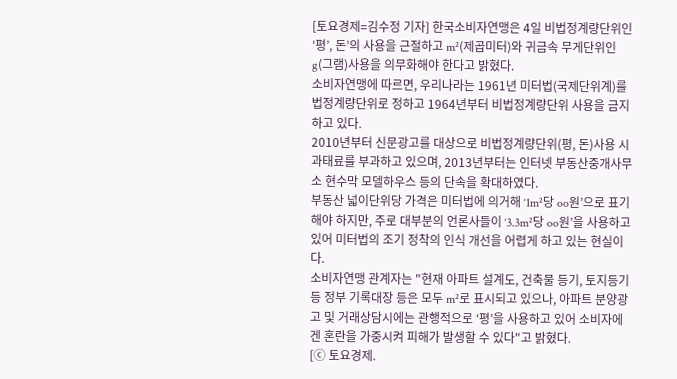[토요경제=김수정 기자] 한국소비자연맹은 4일 비법정계량단위인 ‘평’, 돈’의 사용을 근절하고 m²(제곱미터)와 귀금속 무게단위인 g(그램)사용을 의무화해야 한다고 밝혔다.
소비자연맹에 따르면, 우리나라는 1961년 미터법(국제단위계)를 법정계량단위로 정하고 1964년부터 비법정계량단위 사용을 금지하고 있다.
2010년부터 신문광고를 대상으로 비법정계량단위(평, 돈)사용 시 과태료를 부과하고 있으며, 2013년부터는 인터넷 부동산중개사무소 현수막 모델하우스 등의 단속을 확대하였다.
부동산 넓이단위당 가격은 미터법에 의거해 ‘1m²당 oo원’으로 표기해야 하지만, 주로 대부분의 언론사들이 ‘3.3m²당 oo원’을 사용하고 있어 미터법의 조기 정착의 인식 개선을 어렵게 하고 있는 현실이다.
소비자연맹 관계자는 "현재 아파트 설계도, 건축물 등기, 토지등기 등 정부 기록대장 등은 모두 m²로 표시되고 있으나, 아파트 분양광고 및 거래상담시에는 관행적으로 ‘평’을 사용하고 있어 소비자에겐 혼란을 가중시켜 피해가 발생할 수 있다"고 밝혔다.
[ⓒ 토요경제.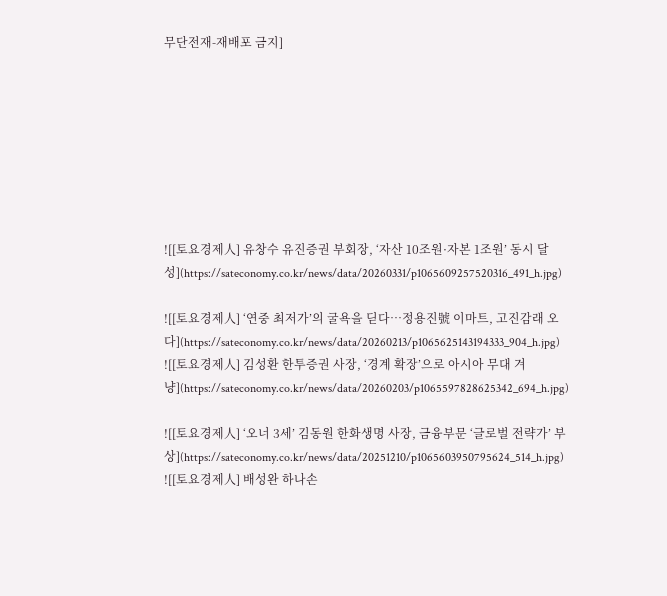무단전재-재배포 금지]








![[토요경제人] 유창수 유진증권 부회장, ‘자산 10조원·자본 1조원’ 동시 달성](https://sateconomy.co.kr/news/data/20260331/p1065609257520316_491_h.jpg)

![[토요경제人] ‘연중 최저가’의 굴욕을 딛다…정용진號 이마트, 고진감래 오다](https://sateconomy.co.kr/news/data/20260213/p1065625143194333_904_h.jpg)
![[토요경제人] 김성환 한투증권 사장, ‘경계 확장’으로 아시아 무대 겨냥](https://sateconomy.co.kr/news/data/20260203/p1065597828625342_694_h.jpg)

![[토요경제人] ‘오너 3세’ 김동원 한화생명 사장, 금융부문 ‘글로벌 전략가’ 부상](https://sateconomy.co.kr/news/data/20251210/p1065603950795624_514_h.jpg)
![[토요경제人] 배성완 하나손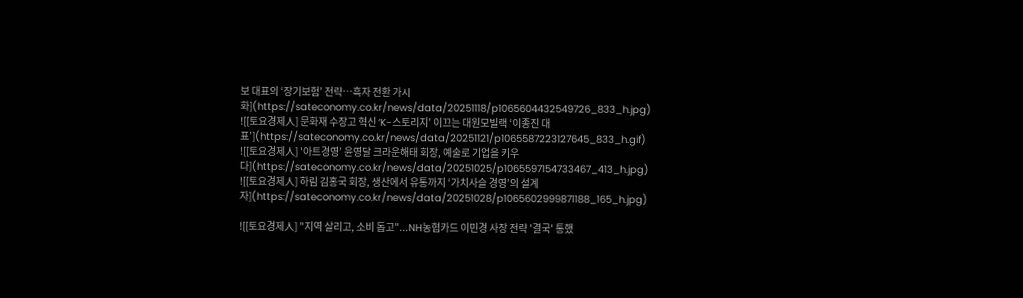보 대표의 ‘장기보험’ 전략…흑자 전환 가시화](https://sateconomy.co.kr/news/data/20251118/p1065604432549726_833_h.jpg)
![[토요경제人] 문화재 수장고 혁신 ‘K-스토리지’ 이끄는 대원모빌랙 ‘이종진 대표’](https://sateconomy.co.kr/news/data/20251121/p1065587223127645_833_h.gif)
![[토요경제人] '아트경영’ 윤영달 크라운해태 회장, 예술로 기업을 키우다](https://sateconomy.co.kr/news/data/20251025/p1065597154733467_413_h.jpg)
![[토요경제人] 하림 김홍국 회장, 생산에서 유통까지 ‘가치사슬 경영’의 설계자](https://sateconomy.co.kr/news/data/20251028/p1065602999871188_165_h.jpg)

![[토요경제人] "지역 살리고, 소비 돕고"...NH농협카드 이민경 사장 전략 '결국' 통했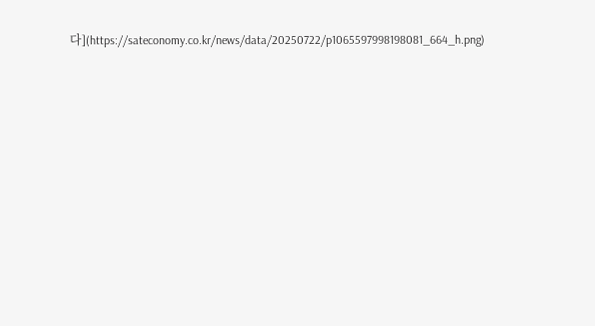다](https://sateconomy.co.kr/news/data/20250722/p1065597998198081_664_h.png)